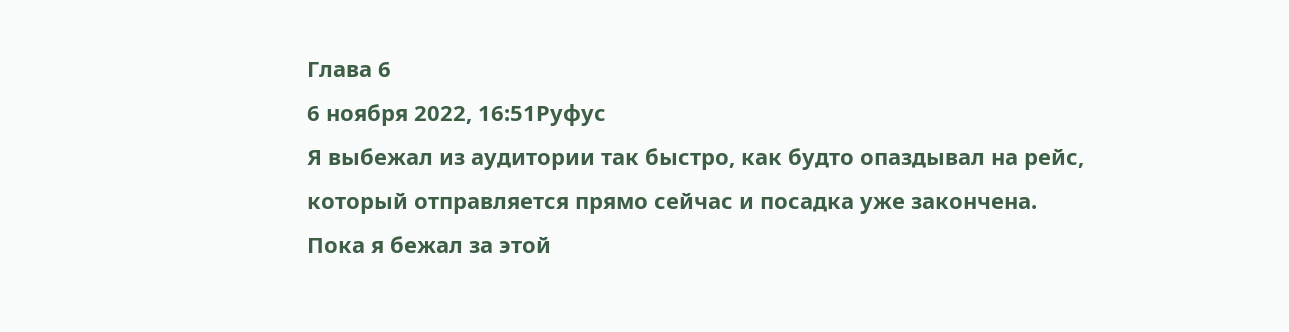Глава 6
6 ноября 2022, 16:51Руфус
Я выбежал из аудитории так быстро, как будто опаздывал на рейс, который отправляется прямо сейчас и посадка уже закончена. Пока я бежал за этой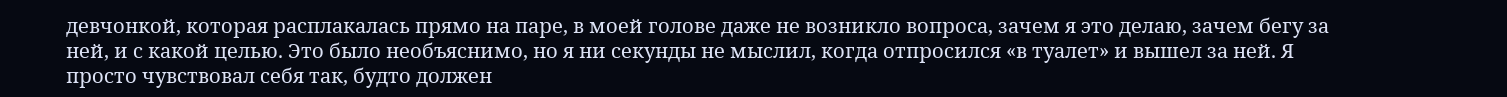девчонкой, которая расплакалась прямо на паре, в моей голове даже не возникло вопроса, зачем я это делаю, зачем бегу за ней, и с какой целью. Это было необъяснимо, но я ни секунды не мыслил, когда отпросился «в туалет» и вышел за ней. Я просто чувствовал себя так, будто должен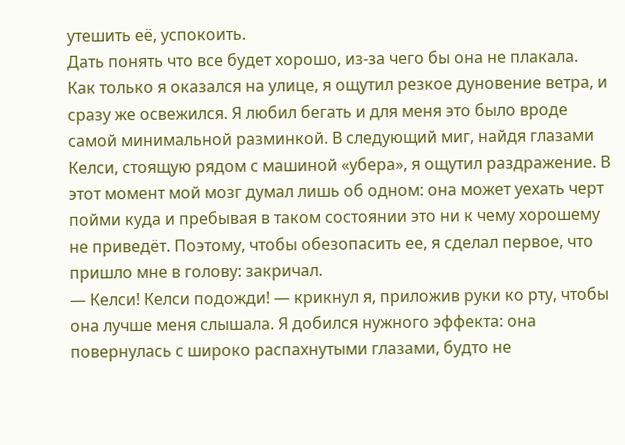утешить её, успокоить.
Дать понять что все будет хорошо, из-за чего бы она не плакала.
Как только я оказался на улице, я ощутил резкое дуновение ветра, и сразу же освежился. Я любил бегать и для меня это было вроде самой минимальной разминкой. В следующий миг, найдя глазами Келси, стоящую рядом с машиной «убера», я ощутил раздражение. В этот момент мой мозг думал лишь об одном: она может уехать черт пойми куда и пребывая в таком состоянии это ни к чему хорошему не приведёт. Поэтому, чтобы обезопасить ее, я сделал первое, что пришло мне в голову: закричал.
— Келси! Келси подожди! — крикнул я, приложив руки ко рту, чтобы она лучше меня слышала. Я добился нужного эффекта: она повернулась с широко распахнутыми глазами, будто не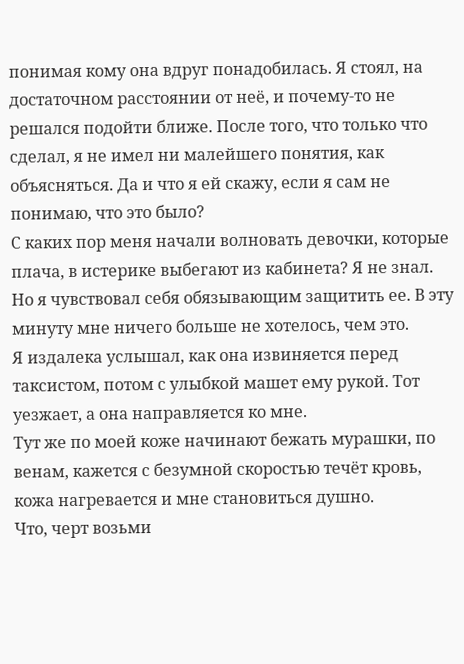понимая кому она вдруг понадобилась. Я стоял, на достаточном расстоянии от неё, и почему-то не решался подойти ближе. После того, что только что сделал, я не имел ни малейшего понятия, как объясняться. Да и что я ей скажу, если я сам не понимаю, что это было?
С каких пор меня начали волновать девочки, которые плача, в истерике выбегают из кабинета? Я не знал. Но я чувствовал себя обязывающим защитить ее. В эту минуту мне ничего больше не хотелось, чем это.
Я издалека услышал, как она извиняется перед таксистом, потом с улыбкой машет ему рукой. Тот уезжает, а она направляется ко мне.
Тут же по моей коже начинают бежать мурашки, по венам, кажется с безумной скоростью течёт кровь, кожа нагревается и мне становиться душно.
Что, черт возьми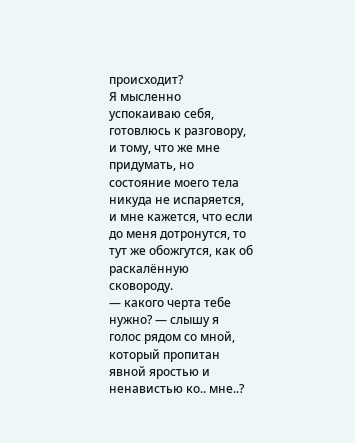происходит?
Я мысленно успокаиваю себя, готовлюсь к разговору, и тому, что же мне придумать, но состояние моего тела никуда не испаряется, и мне кажется, что если до меня дотронутся, то тут же обожгутся, как об раскалённую сковороду.
— какого черта тебе нужно? — слышу я голос рядом со мной, который пропитан явной яростью и ненавистью ко.. мне..?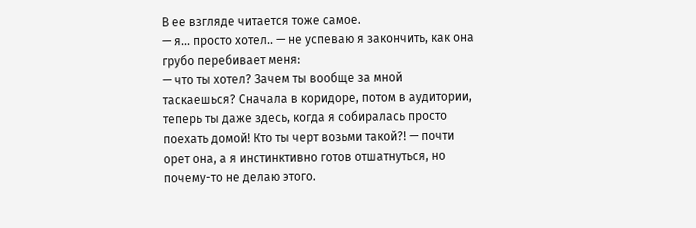В ее взгляде читается тоже самое.
— я... просто хотел.. — не успеваю я закончить, как она грубо перебивает меня:
— что ты хотел? Зачем ты вообще за мной таскаешься? Сначала в коридоре, потом в аудитории, теперь ты даже здесь, когда я собиралась просто поехать домой! Кто ты черт возьми такой?! — почти орет она, а я инстинктивно готов отшатнуться, но почему-то не делаю этого.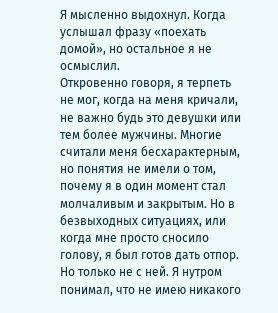Я мысленно выдохнул. Когда услышал фразу «поехать домой», но остальное я не осмыслил.
Откровенно говоря, я терпеть не мог, когда на меня кричали, не важно будь это девушки или тем более мужчины. Многие считали меня бесхарактерным, но понятия не имели о том, почему я в один момент стал молчаливым и закрытым. Но в безвыходных ситуациях, или когда мне просто сносило голову, я был готов дать отпор.
Но только не с ней. Я нутром понимал, что не имею никакого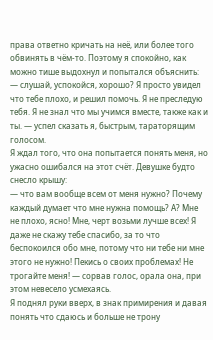права ответно кричать на неё, или более того обвинять в чём-то. Поэтому я спокойно, как можно тише выдохнул и попытался объяснить:
— слушай, успокойся, хорошо? Я просто увидел что тебе плохо, и решил помочь. Я не преследую тебя. Я не знал что мы учимся вместе, также как и ты. — успел сказать я, быстрым, тараторящим голосом.
Я ждал того, что она попытается понять меня, но ужасно ошибался на этот счёт. Девушке будто снесло крышу:
— что вам вообще всем от меня нужно? Почему каждый думает что мне нужна помощь? А? Мне не плохо, ясно! Мне, черт возьми лучше всех! Я даже не скажу тебе спасибо, за то что беспокоился обо мне, потому что ни тебе ни мне этого не нужно! Пекись о своих проблемах! Не трогайте меня! — сорвав голос, орала она, при этом невесело усмехаясь.
Я поднял руки вверх, в знак примирения и давая понять что сдаюсь и больше не трону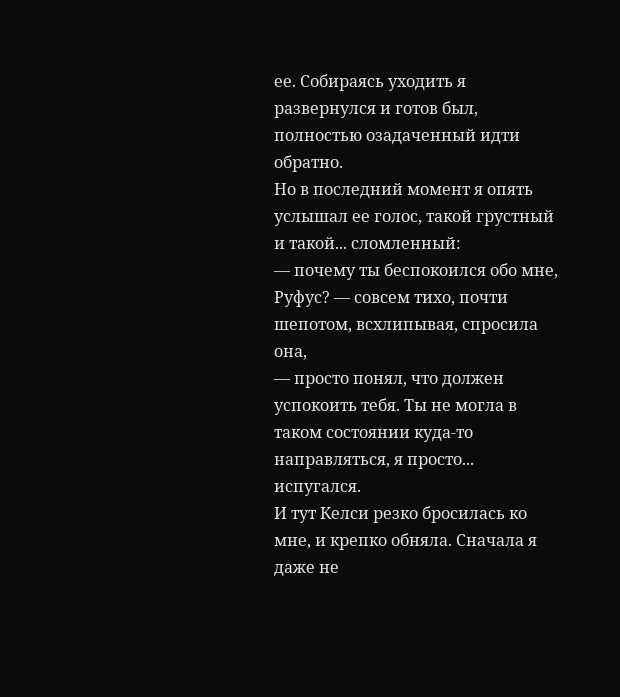ее. Собираясь уходить я развернулся и готов был, полностью озадаченный идти обратно.
Но в последний момент я опять услышал ее голос, такой грустный и такой... сломленный:
— почему ты беспокоился обо мне, Руфус? — совсем тихо, почти шепотом, всхлипывая, спросила она,
— просто понял, что должен успокоить тебя. Ты не могла в таком состоянии куда-то направляться, я просто... испугался.
И тут Келси резко бросилась ко мне, и крепко обняла. Сначала я даже не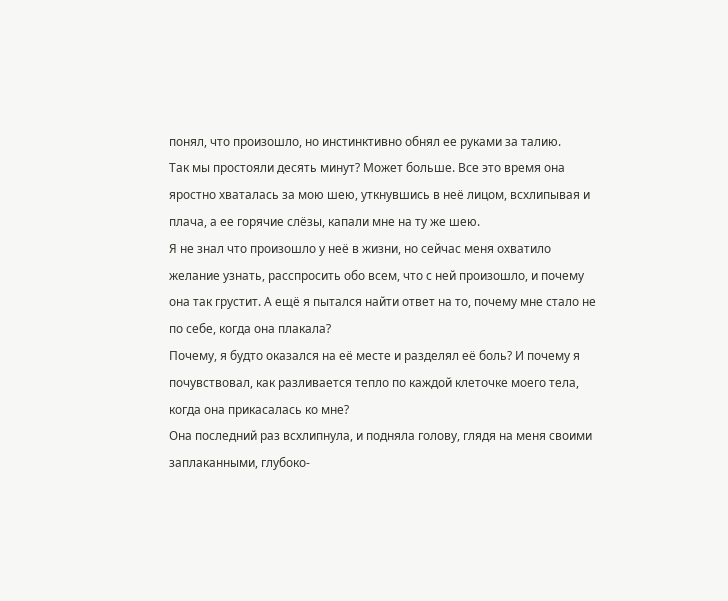понял, что произошло, но инстинктивно обнял ее руками за талию.
Так мы простояли десять минут? Может больше. Все это время она яростно хваталась за мою шею, уткнувшись в неё лицом, всхлипывая и плача, а ее горячие слёзы, капали мне на ту же шею.
Я не знал что произошло у неё в жизни, но сейчас меня охватило желание узнать, расспросить обо всем, что с ней произошло, и почему она так грустит. А ещё я пытался найти ответ на то, почему мне стало не по себе, когда она плакала?
Почему, я будто оказался на её месте и разделял её боль? И почему я почувствовал, как разливается тепло по каждой клеточке моего тела, когда она прикасалась ко мне?
Она последний раз всхлипнула, и подняла голову, глядя на меня своими заплаканными, глубоко-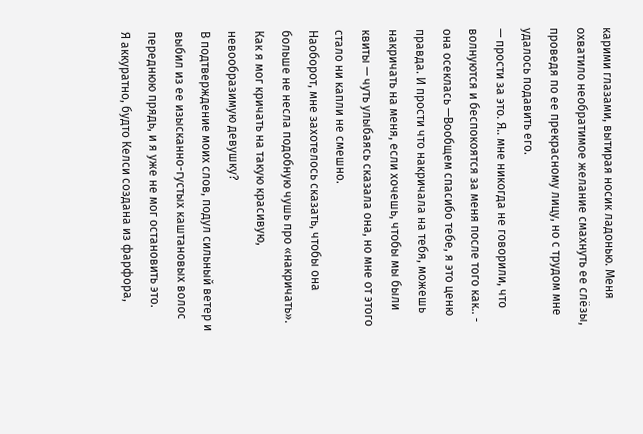карими глазами, вытирая носик ладонью. Меня охватило необратимое желание смахнуть ее слёзы, проведя по ее прекрасному лицу, но с трудом мне удалось подавить его.
— прости за это. Я.. мне никогда не говорили, что волнуются и беспокоятся за меня после того как.. - она осеклась —Вообщем спасибо тебе, я это ценю правда. И прости что накричала на тебя, можешь накричать на меня, если хочешь, чтобы мы были квиты — чуть улыбаясь сказала она, но мне от этого стало ни капли не смешно.
Наоборот, мне захотелось сказать, чтобы она больше не несла подобную чушь про «накричать».
Как я мог кричать на такую красивую, невообразимую девушку?
В подтверждение моих слов, подул сильный ветер и выбил из ее изысканно-густых каштановых волос переднюю прядь, и я уже не мог остановить это.
Я аккуратно, будто Келси создана из фарфора,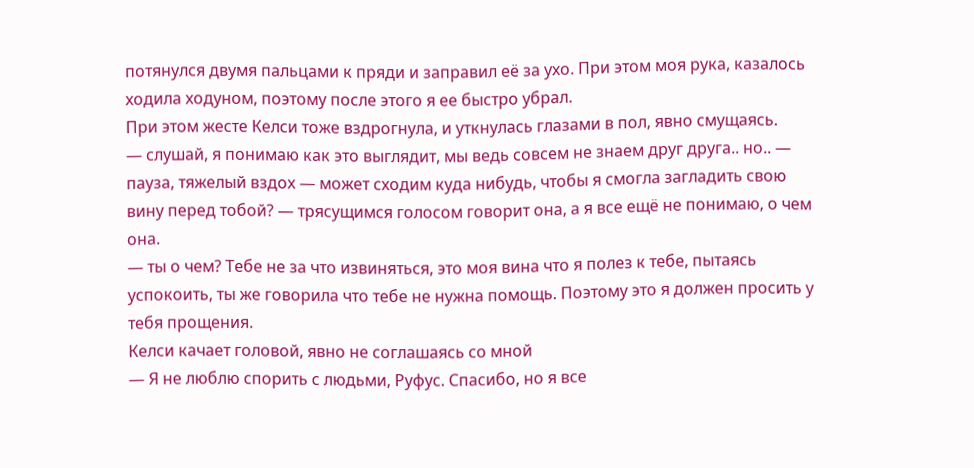потянулся двумя пальцами к пряди и заправил её за ухо. При этом моя рука, казалось ходила ходуном, поэтому после этого я ее быстро убрал.
При этом жесте Келси тоже вздрогнула, и уткнулась глазами в пол, явно смущаясь.
— слушай, я понимаю как это выглядит, мы ведь совсем не знаем друг друга.. но.. — пауза, тяжелый вздох — может сходим куда нибудь, чтобы я смогла загладить свою вину перед тобой? — трясущимся голосом говорит она, а я все ещё не понимаю, о чем она.
— ты о чем? Тебе не за что извиняться, это моя вина что я полез к тебе, пытаясь успокоить, ты же говорила что тебе не нужна помощь. Поэтому это я должен просить у тебя прощения.
Келси качает головой, явно не соглашаясь со мной
— Я не люблю спорить с людьми, Руфус. Спасибо, но я все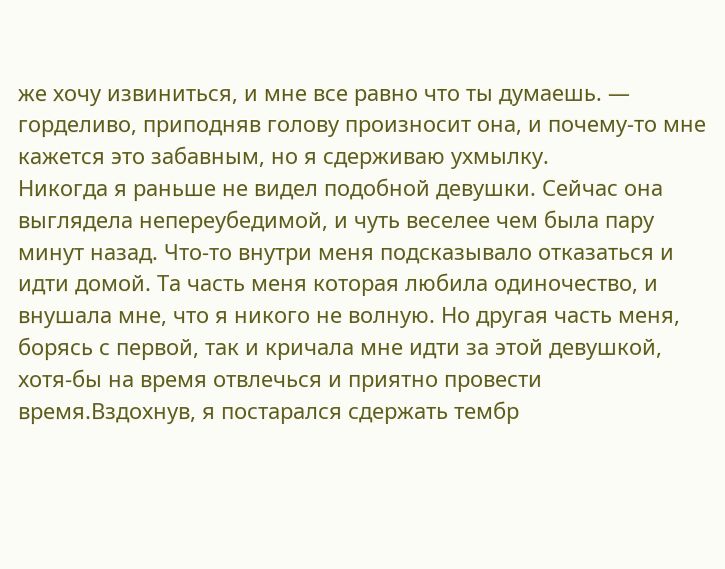же хочу извиниться, и мне все равно что ты думаешь. — горделиво, приподняв голову произносит она, и почему-то мне кажется это забавным, но я сдерживаю ухмылку.
Никогда я раньше не видел подобной девушки. Сейчас она выглядела непереубедимой, и чуть веселее чем была пару минут назад. Что-то внутри меня подсказывало отказаться и идти домой. Та часть меня которая любила одиночество, и внушала мне, что я никого не волную. Но другая часть меня, борясь с первой, так и кричала мне идти за этой девушкой, хотя-бы на время отвлечься и приятно провести время.Вздохнув, я постарался сдержать тембр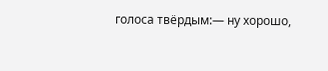голоса твёрдым:— ну хорошо,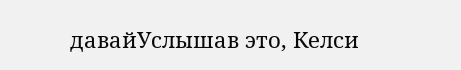давайУслышав это, Келси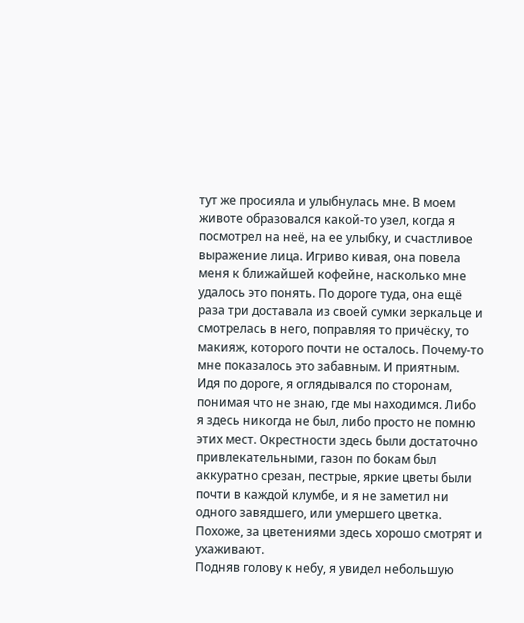тут же просияла и улыбнулась мне. В моем животе образовался какой-то узел, когда я посмотрел на неё, на ее улыбку, и счастливое выражение лица. Игриво кивая, она повела меня к ближайшей кофейне, насколько мне удалось это понять. По дороге туда, она ещё раза три доставала из своей сумки зеркальце и смотрелась в него, поправляя то причёску, то макияж, которого почти не осталось. Почему-то мне показалось это забавным. И приятным.
Идя по дороге, я оглядывался по сторонам, понимая что не знаю, где мы находимся. Либо я здесь никогда не был, либо просто не помню этих мест. Окрестности здесь были достаточно привлекательными, газон по бокам был аккуратно срезан, пестрые, яркие цветы были почти в каждой клумбе, и я не заметил ни одного завядшего, или умершего цветка. Похоже, за цветениями здесь хорошо смотрят и ухаживают.
Подняв голову к небу, я увидел небольшую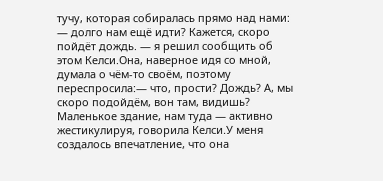тучу, которая собиралась прямо над нами:
— долго нам ещё идти? Кажется, скоро пойдёт дождь. — я решил сообщить об этом Келси.Она, наверное идя со мной, думала о чём-то своём, поэтому переспросила:— что, прости? Дождь? А, мы скоро подойдём, вон там, видишь? Маленькое здание, нам туда — активно жестикулируя, говорила Келси.У меня создалось впечатление, что она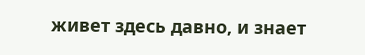живет здесь давно, и знает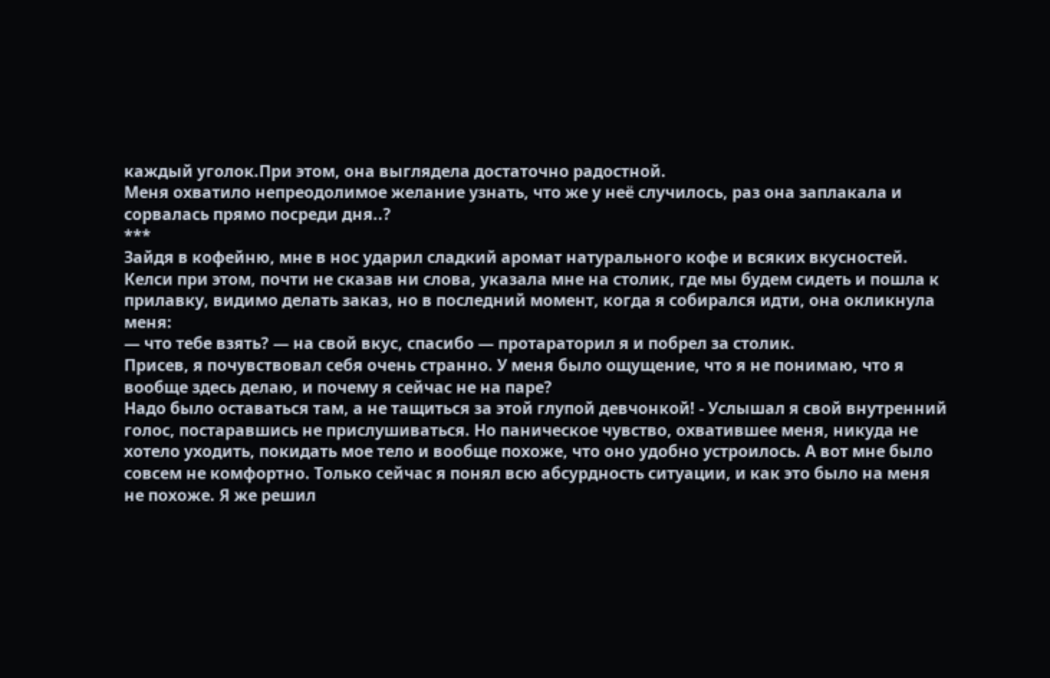каждый уголок.При этом, она выглядела достаточно радостной.
Меня охватило непреодолимое желание узнать, что же у неё случилось, раз она заплакала и сорвалась прямо посреди дня..?
***
Зайдя в кофейню, мне в нос ударил сладкий аромат натурального кофе и всяких вкусностей. Келси при этом, почти не сказав ни слова, указала мне на столик, где мы будем сидеть и пошла к прилавку, видимо делать заказ, но в последний момент, когда я собирался идти, она окликнула меня:
— что тебе взять? — на свой вкус, спасибо — протараторил я и побрел за столик.
Присев, я почувствовал себя очень странно. У меня было ощущение, что я не понимаю, что я вообще здесь делаю, и почему я сейчас не на паре?
Надо было оставаться там, а не тащиться за этой глупой девчонкой! - Услышал я свой внутренний голос, постаравшись не прислушиваться. Но паническое чувство, охватившее меня, никуда не хотело уходить, покидать мое тело и вообще похоже, что оно удобно устроилось. А вот мне было совсем не комфортно. Только сейчас я понял всю абсурдность ситуации, и как это было на меня не похоже. Я же решил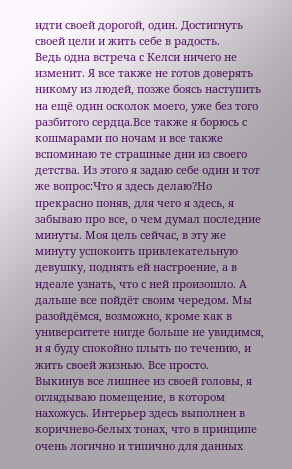идти своей дорогой, один. Достигнуть своей цели и жить себе в радость.
Ведь одна встреча с Келси ничего не изменит. Я все также не готов доверять никому из людей, позже боясь наступить на ещё один осколок моего, уже без того разбитого сердца.Все также я борюсь с кошмарами по ночам и все также вспоминаю те страшные дни из своего детства. Из этого я задаю себе один и тот же вопрос:Что я здесь делаю?Но прекрасно поняв, для чего я здесь, я забываю про все, о чем думал последние минуты. Моя цель сейчас, в эту же минуту успокоить привлекательную девушку, поднять ей настроение, а в идеале узнать, что с ней произошло. А дальше все пойдёт своим чередом. Мы разойдёмся, возможно, кроме как в университете нигде больше не увидимся, и я буду спокойно плыть по течению, и жить своей жизнью. Все просто.
Выкинув все лишнее из своей головы, я оглядываю помещение, в котором нахожусь. Интерьер здесь выполнен в коричнево-белых тонах, что в принципе очень логично и типично для данных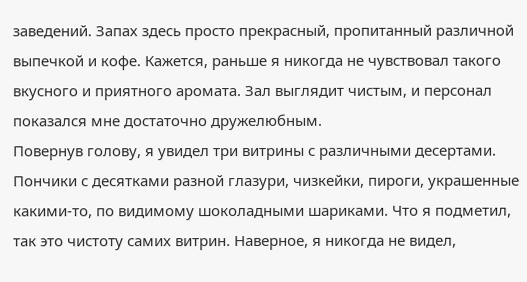заведений. Запах здесь просто прекрасный, пропитанный различной выпечкой и кофе. Кажется, раньше я никогда не чувствовал такого вкусного и приятного аромата. Зал выглядит чистым, и персонал показался мне достаточно дружелюбным.
Повернув голову, я увидел три витрины с различными десертами. Пончики с десятками разной глазури, чизкейки, пироги, украшенные какими-то, по видимому шоколадными шариками. Что я подметил, так это чистоту самих витрин. Наверное, я никогда не видел,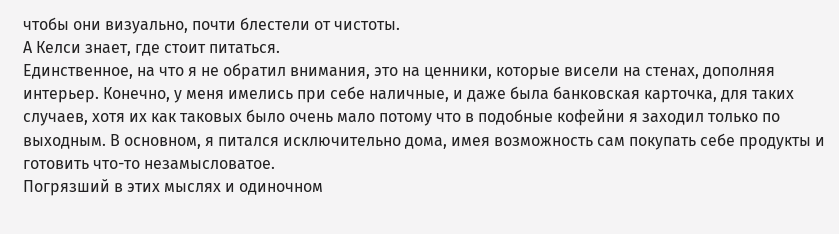чтобы они визуально, почти блестели от чистоты.
А Келси знает, где стоит питаться.
Единственное, на что я не обратил внимания, это на ценники, которые висели на стенах, дополняя интерьер. Конечно, у меня имелись при себе наличные, и даже была банковская карточка, для таких случаев, хотя их как таковых было очень мало потому что в подобные кофейни я заходил только по выходным. В основном, я питался исключительно дома, имея возможность сам покупать себе продукты и готовить что-то незамысловатое.
Погрязший в этих мыслях и одиночном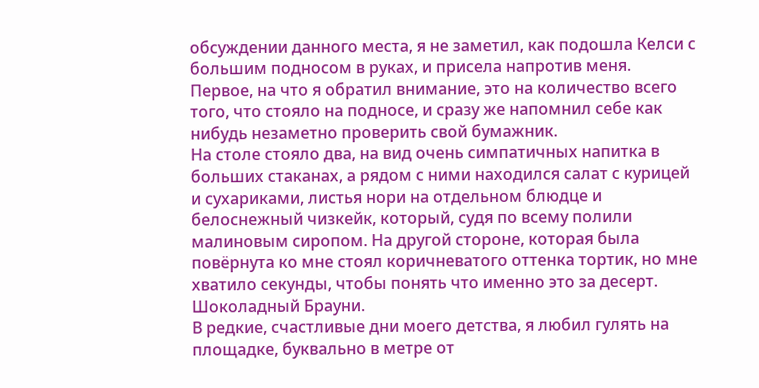обсуждении данного места, я не заметил, как подошла Келси с большим подносом в руках, и присела напротив меня.
Первое, на что я обратил внимание, это на количество всего того, что стояло на подносе, и сразу же напомнил себе как нибудь незаметно проверить свой бумажник.
На столе стояло два, на вид очень симпатичных напитка в больших стаканах, а рядом с ними находился салат с курицей и сухариками, листья нори на отдельном блюдце и белоснежный чизкейк, который, судя по всему полили малиновым сиропом. На другой стороне, которая была повёрнута ко мне стоял коричневатого оттенка тортик, но мне хватило секунды, чтобы понять что именно это за десерт. Шоколадный Брауни.
В редкие, счастливые дни моего детства, я любил гулять на площадке, буквально в метре от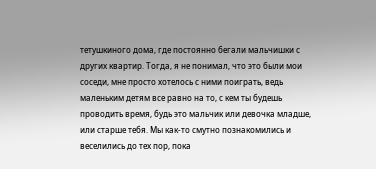тетушкиного дома, где постоянно бегали мальчишки с других квартир. Тогда, я не понимал, что это были мои соседи, мне просто хотелось с ними поиграть, ведь маленьким детям все равно на то, с кем ты будешь проводить время, будь это мальчик или девочка младше, или старше тебя. Мы как-то смутно познакомились и веселились до тех пор, пока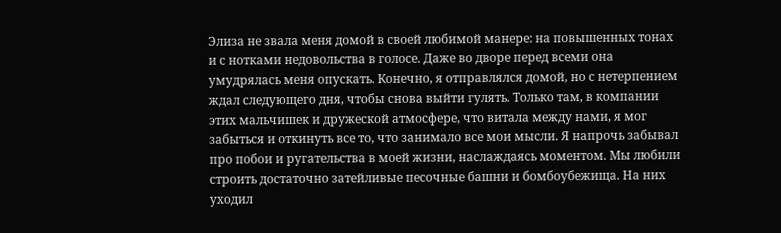Элиза не звала меня домой в своей любимой манере: на повышенных тонах и с нотками недовольства в голосе. Даже во дворе перед всеми она умудрялась меня опускать. Конечно, я отправлялся домой, но с нетерпением ждал следующего дня, чтобы снова выйти гулять. Только там, в компании этих мальчишек и дружеской атмосфере, что витала между нами, я мог забыться и откинуть все то, что занимало все мои мысли. Я напрочь забывал про побои и ругательства в моей жизни, наслаждаясь моментом. Мы любили строить достаточно затейливые песочные башни и бомбоубежища. На них уходил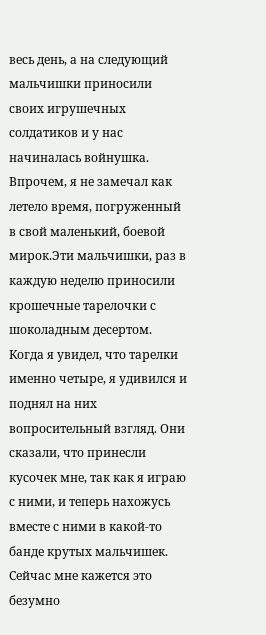весь день, а на следующий мальчишки приносили своих игрушечных солдатиков и у нас начиналась войнушка. Впрочем, я не замечал как летело время, погруженный в свой маленький, боевой мирок.Эти мальчишки, раз в каждую неделю приносили крошечные тарелочки с шоколадным десертом. Когда я увидел, что тарелки именно четыре, я удивился и поднял на них вопросительный взгляд. Они сказали, что принесли кусочек мне, так как я играю с ними, и теперь нахожусь вместе с ними в какой-то банде крутых мальчишек. Сейчас мне кажется это безумно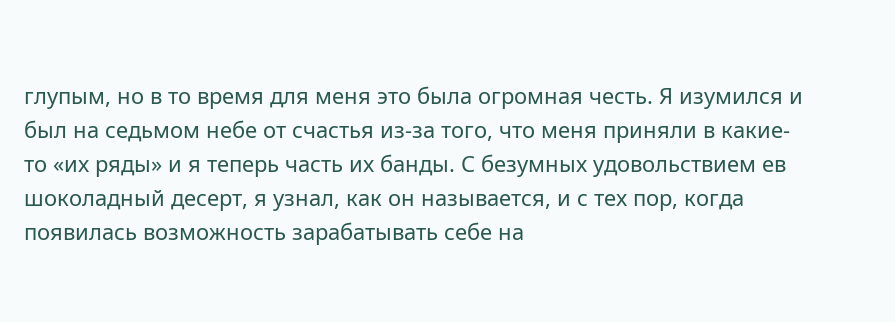глупым, но в то время для меня это была огромная честь. Я изумился и был на седьмом небе от счастья из-за того, что меня приняли в какие-то «их ряды» и я теперь часть их банды. С безумных удовольствием ев шоколадный десерт, я узнал, как он называется, и с тех пор, когда появилась возможность зарабатывать себе на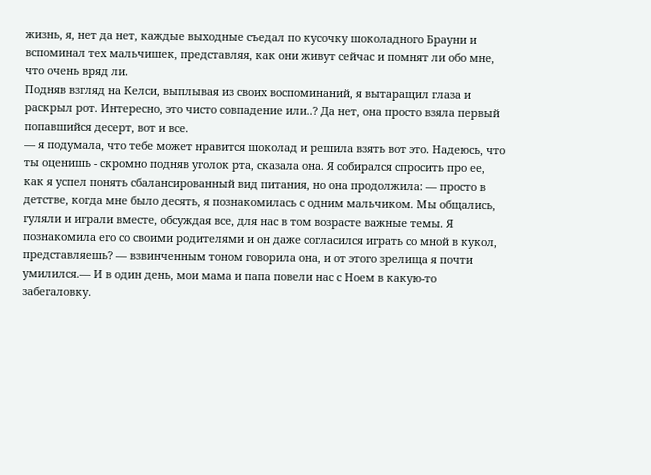жизнь, я, нет да нет, каждые выходные съедал по кусочку шоколадного Брауни и вспоминал тех мальчишек, представляя, как они живут сейчас и помнят ли обо мне, что очень вряд ли.
Подняв взгляд на Келси, выплывая из своих воспоминаний, я вытаращил глаза и раскрыл рот. Интересно, это чисто совпадение или..? Да нет, она просто взяла первый попавшийся десерт, вот и все.
— я подумала, что тебе может нравится шоколад и решила взять вот это. Надеюсь, что ты оценишь - скромно подняв уголок рта, сказала она. Я собирался спросить про ее, как я успел понять сбалансированный вид питания, но она продолжила: — просто в детстве, когда мне было десять, я познакомилась с одним мальчиком. Мы общались, гуляли и играли вместе, обсуждая все, для нас в том возрасте важные темы. Я познакомила его со своими родителями и он даже согласился играть со мной в кукол, представляешь? — взвинченным тоном говорила она, и от этого зрелища я почти умилился.— И в один день, мои мама и папа повели нас с Ноем в какую-то забегаловку.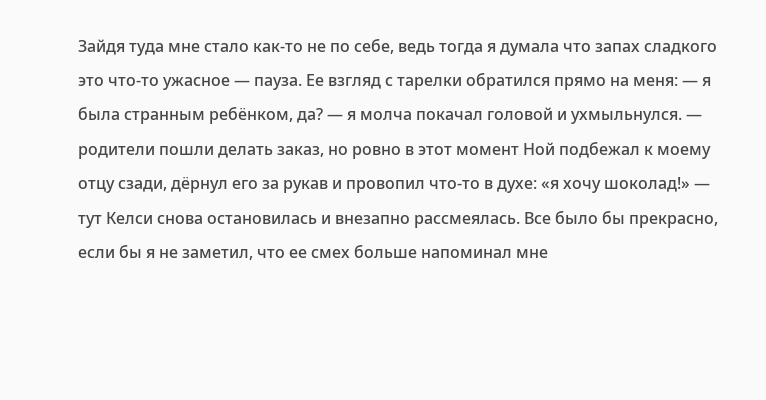Зайдя туда мне стало как-то не по себе, ведь тогда я думала что запах сладкого это что-то ужасное — пауза. Ее взгляд с тарелки обратился прямо на меня: — я была странным ребёнком, да? — я молча покачал головой и ухмыльнулся. — родители пошли делать заказ, но ровно в этот момент Ной подбежал к моему отцу сзади, дёрнул его за рукав и провопил что-то в духе: «я хочу шоколад!» — тут Келси снова остановилась и внезапно рассмеялась. Все было бы прекрасно, если бы я не заметил, что ее смех больше напоминал мне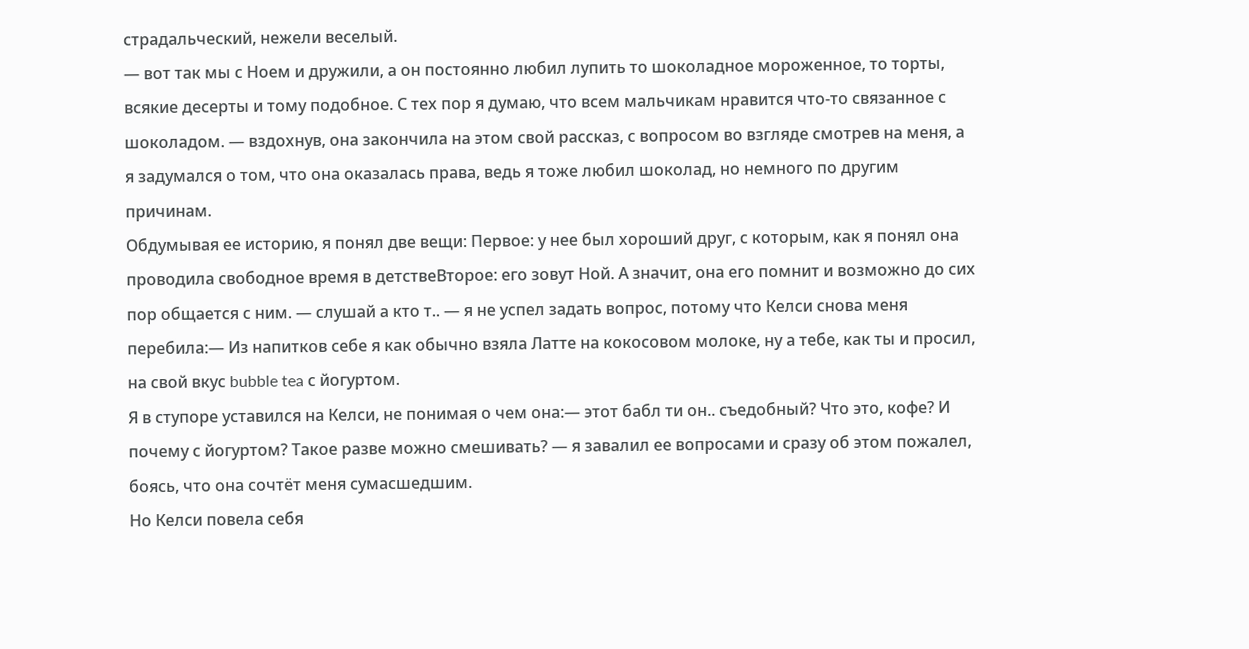страдальческий, нежели веселый.
— вот так мы с Ноем и дружили, а он постоянно любил лупить то шоколадное мороженное, то торты, всякие десерты и тому подобное. С тех пор я думаю, что всем мальчикам нравится что-то связанное с шоколадом. — вздохнув, она закончила на этом свой рассказ, с вопросом во взгляде смотрев на меня, а я задумался о том, что она оказалась права, ведь я тоже любил шоколад, но немного по другим причинам.
Обдумывая ее историю, я понял две вещи: Первое: у нее был хороший друг, с которым, как я понял она проводила свободное время в детствеВторое: его зовут Ной. А значит, она его помнит и возможно до сих пор общается с ним. — слушай а кто т.. — я не успел задать вопрос, потому что Келси снова меня перебила:— Из напитков себе я как обычно взяла Латте на кокосовом молоке, ну а тебе, как ты и просил, на свой вкус bubble tea с йогуртом.
Я в ступоре уставился на Келси, не понимая о чем она:— этот бабл ти он.. съедобный? Что это, кофе? И почему с йогуртом? Такое разве можно смешивать? — я завалил ее вопросами и сразу об этом пожалел, боясь, что она сочтёт меня сумасшедшим.
Но Келси повела себя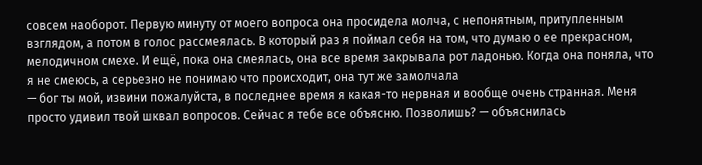совсем наоборот. Первую минуту от моего вопроса она просидела молча, с непонятным, притупленным взглядом, а потом в голос рассмеялась. В который раз я поймал себя на том, что думаю о ее прекрасном, мелодичном смехе. И ещё, пока она смеялась, она все время закрывала рот ладонью. Когда она поняла, что я не смеюсь, а серьезно не понимаю что происходит, она тут же замолчала
— бог ты мой, извини пожалуйста, в последнее время я какая-то нервная и вообще очень странная. Меня просто удивил твой шквал вопросов. Сейчас я тебе все объясню. Позволишь? — объяснилась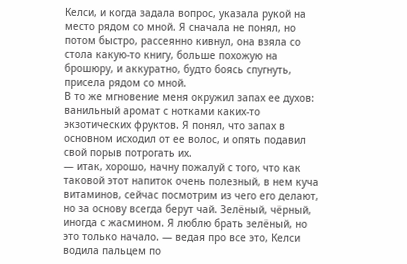Келси, и когда задала вопрос, указала рукой на место рядом со мной. Я сначала не понял, но потом быстро, рассеянно кивнул, она взяла со стола какую-то книгу, больше похожую на брошюру, и аккуратно, будто боясь спугнуть, присела рядом со мной.
В то же мгновение меня окружил запах ее духов: ванильный аромат с нотками каких-то экзотических фруктов. Я понял, что запах в основном исходил от ее волос, и опять подавил свой порыв потрогать их.
— итак, хорошо, начну пожалуй с того, что как таковой этот напиток очень полезный, в нем куча витаминов, сейчас посмотрим из чего его делают, но за основу всегда берут чай. Зелёный, чёрный, иногда с жасмином. Я люблю брать зелёный, но это только начало. — ведая про все это, Келси водила пальцем по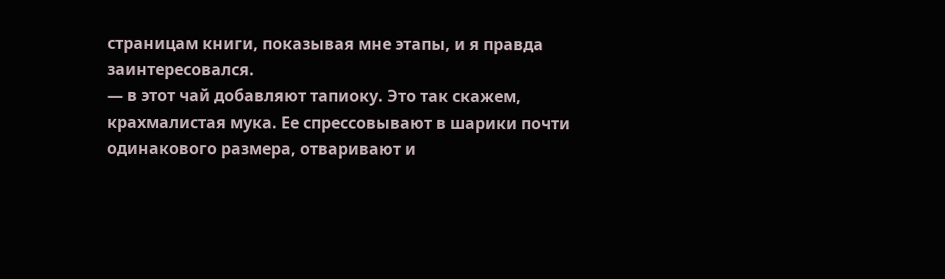страницам книги, показывая мне этапы, и я правда заинтересовался.
— в этот чай добавляют тапиоку. Это так скажем, крахмалистая мука. Ее спрессовывают в шарики почти одинакового размера, отваривают и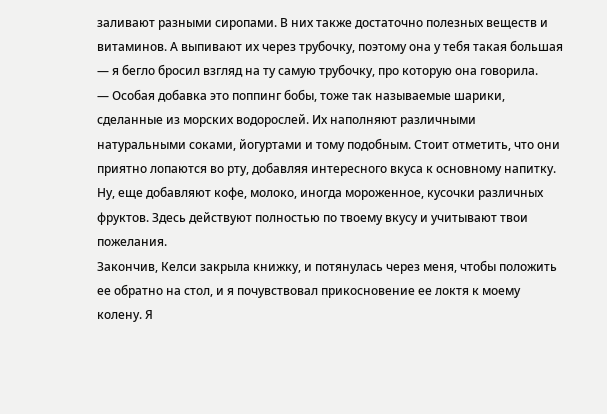заливают разными сиропами. В них также достаточно полезных веществ и витаминов. А выпивают их через трубочку, поэтому она у тебя такая большая — я бегло бросил взгляд на ту самую трубочку, про которую она говорила.
— Особая добавка это поппинг бобы, тоже так называемые шарики, сделанные из морских водорослей. Их наполняют различными натуральными соками, йогуртами и тому подобным. Стоит отметить, что они приятно лопаются во рту, добавляя интересного вкуса к основному напитку. Ну, еще добавляют кофе, молоко, иногда мороженное, кусочки различных фруктов. Здесь действуют полностью по твоему вкусу и учитывают твои пожелания.
Закончив, Келси закрыла книжку, и потянулась через меня, чтобы положить ее обратно на стол, и я почувствовал прикосновение ее локтя к моему колену. Я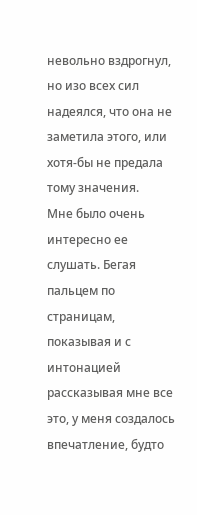невольно вздрогнул, но изо всех сил надеялся, что она не заметила этого, или хотя-бы не предала тому значения.
Мне было очень интересно ее слушать. Бегая пальцем по страницам, показывая и с интонацией рассказывая мне все это, у меня создалось впечатление, будто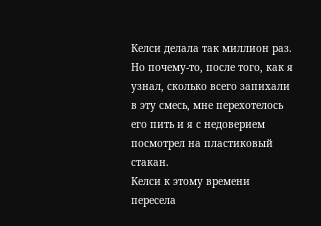Келси делала так миллион раз. Но почему-то, после того, как я узнал, сколько всего запихали в эту смесь, мне перехотелось его пить и я с недоверием посмотрел на пластиковый стакан.
Келси к этому времени пересела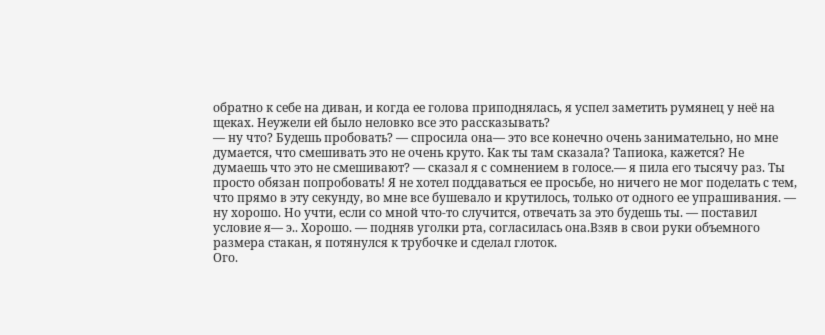обратно к себе на диван, и когда ее голова приподнялась, я успел заметить румянец у неё на щеках. Неужели ей было неловко все это рассказывать?
— ну что? Будешь пробовать? — спросила она— это все конечно очень занимательно, но мне думается, что смешивать это не очень круто. Как ты там сказала? Тапиока, кажется? Не думаешь что это не смешивают? — сказал я с сомнением в голосе.— я пила его тысячу раз. Ты просто обязан попробовать! Я не хотел поддаваться ее просьбе, но ничего не мог поделать с тем, что прямо в эту секунду, во мне все бушевало и крутилось, только от одного ее упрашивания. — ну хорошо. Но учти, если со мной что-то случится, отвечать за это будешь ты. — поставил условие я— э.. Хорошо. — подняв уголки рта, согласилась она.Взяв в свои руки объемного размера стакан, я потянулся к трубочке и сделал глоток.
Ого.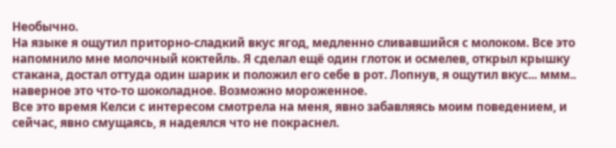Необычно.
На языке я ощутил приторно-сладкий вкус ягод, медленно сливавшийся с молоком. Все это напомнило мне молочный коктейль. Я сделал ещё один глоток и осмелев, открыл крышку стакана, достал оттуда один шарик и положил его себе в рот. Лопнув, я ощутил вкус... ммм.. наверное это что-то шоколадное. Возможно мороженное.
Все это время Келси с интересом смотрела на меня, явно забавляясь моим поведением, и сейчас, явно смущаясь, я надеялся что не покраснел.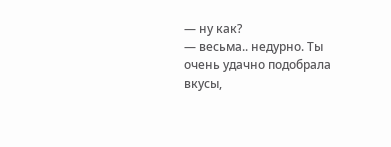— ну как?
— весьма.. недурно. Ты очень удачно подобрала вкусы,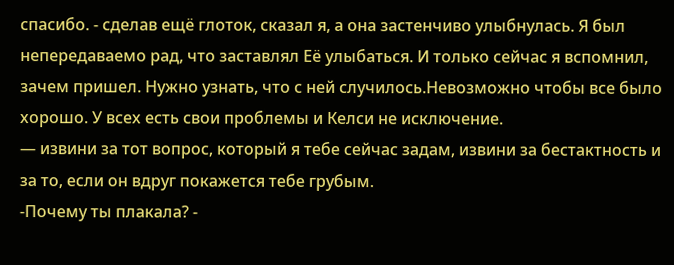спасибо. - сделав ещё глоток, сказал я, а она застенчиво улыбнулась. Я был непередаваемо рад, что заставлял Её улыбаться. И только сейчас я вспомнил, зачем пришел. Нужно узнать, что с ней случилось.Невозможно чтобы все было хорошо. У всех есть свои проблемы и Келси не исключение.
— извини за тот вопрос, который я тебе сейчас задам, извини за бестактность и за то, если он вдруг покажется тебе грубым.
-Почему ты плакала? -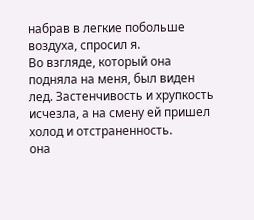набрав в легкие побольше воздуха, спросил я.
Во взгляде, который она подняла на меня, был виден лед. Застенчивость и хрупкость исчезла, а на смену ей пришел холод и отстраненность.
она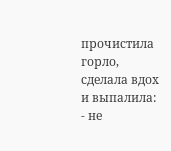прочистила горло, сделала вдох и выпалила:
- не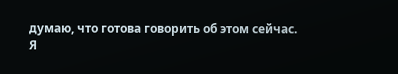думаю, что готова говорить об этом сейчас.
Я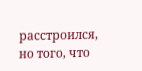расстроился, но того, что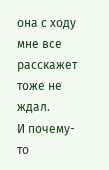она с ходу мне все расскажет тоже не ждал.
И почему-то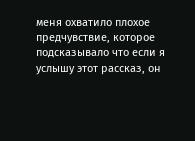меня охватило плохое предчувствие, которое подсказывало что если я услышу этот рассказ, он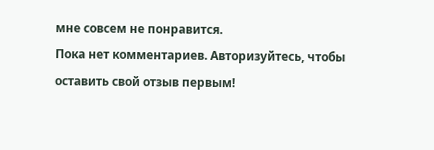мне совсем не понравится.
Пока нет комментариев. Авторизуйтесь, чтобы оставить свой отзыв первым!